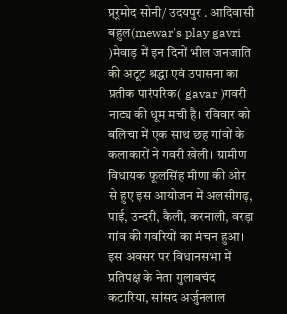प्र्र्रमोद सोनी/ उदयपुर . आदिवासी बहुल(mewar's play gavri )मेवाड़ में इन दिनों भील जनजाति की अटूट श्रद्धा एवं उपासना का प्रतीक पारंपरिक( gavar )गवरी नाट्य की धूम मची है। रविवार को बलिचा में एक साथ छह गांवों के कलाकारों ने गवरी खेली। ग्रामीण विधायक फूलसिंह मीणा की ओर से हुए इस आयोजन में अलसीगढ़, पाई, उन्दरी, कैली, करनाली, वरड़ा गांव की गवरियों का मंचन हुआ। इस अवसर पर विधानसभा में प्रतिपक्ष के नेता गुलाबचंद कटारिया, सांसद अर्जुनलाल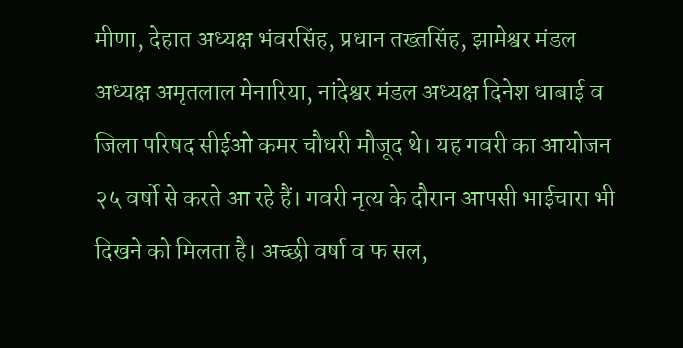मीणा, देहात अध्यक्ष भंवरसिंह, प्रधान तख्तसिंह, झामेश्वर मंडल अध्यक्ष अमृतलाल मेनारिया, नांदेश्वर मंडल अध्यक्ष दिनेश धाबाई व जिला परिषद सीईओ कमर चौधरी मौजूद थे। यह गवरी का आयोजन २५ वर्षो से करते आ रहे हैं। गवरी नृत्य के दौरान आपसी भाईचारा भी दिखने को मिलता है। अच्छी वर्षा व फ सल,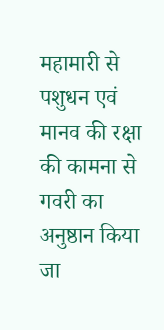महामारी से पशुधन एवं मानव की रक्षा की कामना से गवरी का अनुष्ठान किया जा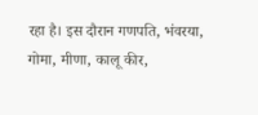रहा है। इस दौरान गणपति, भंवरया, गोमा, मीणा, कालू कीर,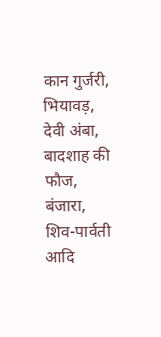कान गुर्जरी, भियावड़, देवी अंबा, बादशाह की फौज, बंजारा, शिव-पार्वती आदि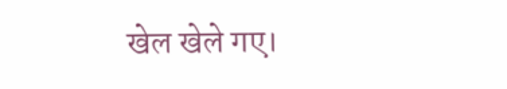खेल खेले गए।